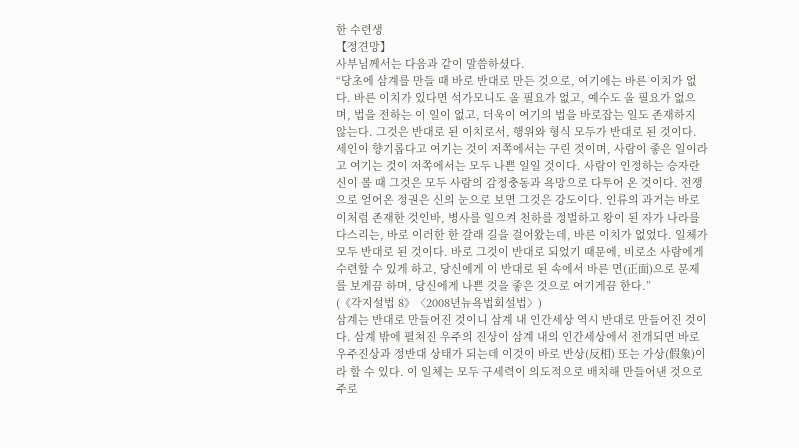한 수련생
【정견망】
사부님께서는 다음과 같이 말씀하셨다.
“당초에 삼계를 만들 때 바로 반대로 만든 것으로, 여기에는 바른 이치가 없다. 바른 이치가 있다면 석가모니도 올 필요가 없고, 예수도 올 필요가 없으며, 법을 전하는 이 일이 없고, 더욱이 여기의 법을 바로잡는 일도 존재하지 않는다. 그것은 반대로 된 이치로서, 행위와 형식 모두가 반대로 된 것이다. 세인이 향기롭다고 여기는 것이 저쪽에서는 구린 것이며, 사람이 좋은 일이라고 여기는 것이 저쪽에서는 모두 나쁜 일일 것이다. 사람이 인정하는 승자란 신이 볼 때 그것은 모두 사람의 감정충동과 욕망으로 다투어 온 것이다. 전쟁으로 얻어온 정권은 신의 눈으로 보면 그것은 강도이다. 인류의 과거는 바로 이처럼 존재한 것인바, 병사를 일으켜 천하를 정벌하고 왕이 된 자가 나라를 다스리는, 바로 이러한 한 갈래 길을 걸어왔는데, 바른 이치가 없었다. 일체가 모두 반대로 된 것이다. 바로 그것이 반대로 되었기 때문에, 비로소 사람에게 수련할 수 있게 하고, 당신에게 이 반대로 된 속에서 바른 면(正面)으로 문제를 보게끔 하며, 당신에게 나쁜 것을 좋은 것으로 여기게끔 한다.”
(《각지설법 8》〈2008년뉴욕법회설법〉)
삼계는 반대로 만들어진 것이니 삼계 내 인간세상 역시 반대로 만들어진 것이다. 삼계 밖에 펼쳐진 우주의 진상이 삼계 내의 인간세상에서 전개되면 바로 우주진상과 정반대 상태가 되는데 이것이 바로 반상(反相) 또는 가상(假象)이라 할 수 있다. 이 일체는 모두 구세력이 의도적으로 배치해 만들어낸 것으로 주로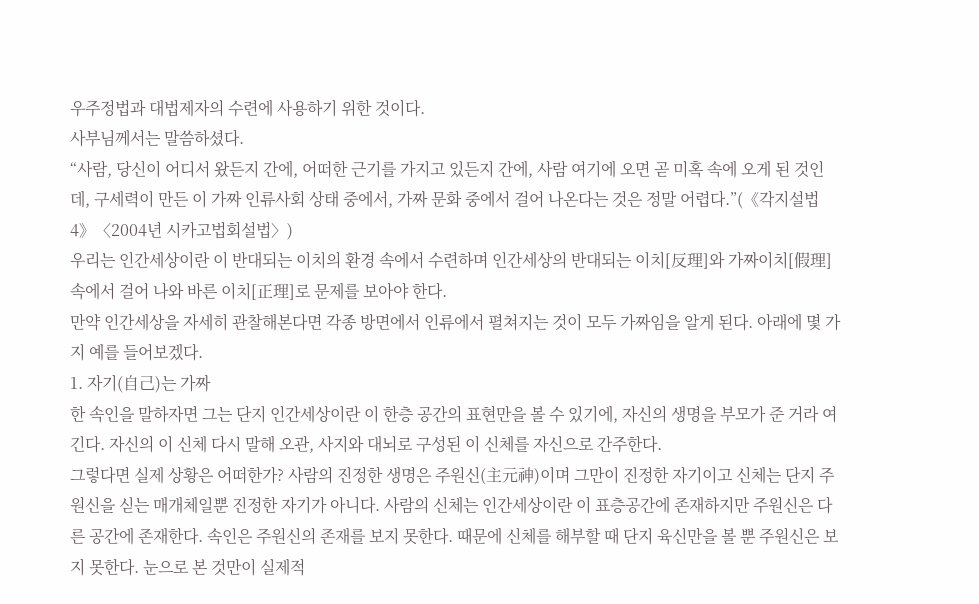우주정법과 대법제자의 수련에 사용하기 위한 것이다.
사부님께서는 말씀하셨다.
“사람, 당신이 어디서 왔든지 간에, 어떠한 근기를 가지고 있든지 간에, 사람 여기에 오면 곧 미혹 속에 오게 된 것인데, 구세력이 만든 이 가짜 인류사회 상태 중에서, 가짜 문화 중에서 걸어 나온다는 것은 정말 어렵다.”(《각지설법 4》〈2004년 시카고법회설법〉)
우리는 인간세상이란 이 반대되는 이치의 환경 속에서 수련하며 인간세상의 반대되는 이치[反理]와 가짜이치[假理] 속에서 걸어 나와 바른 이치[正理]로 문제를 보아야 한다.
만약 인간세상을 자세히 관찰해본다면 각종 방면에서 인류에서 펼쳐지는 것이 모두 가짜임을 알게 된다. 아래에 몇 가지 예를 들어보겠다.
1. 자기(自己)는 가짜
한 속인을 말하자면 그는 단지 인간세상이란 이 한층 공간의 표현만을 볼 수 있기에, 자신의 생명을 부모가 준 거라 여긴다. 자신의 이 신체 다시 말해 오관, 사지와 대뇌로 구성된 이 신체를 자신으로 간주한다.
그렇다면 실제 상황은 어떠한가? 사람의 진정한 생명은 주원신(主元神)이며 그만이 진정한 자기이고 신체는 단지 주원신을 싣는 매개체일뿐 진정한 자기가 아니다. 사람의 신체는 인간세상이란 이 표층공간에 존재하지만 주원신은 다른 공간에 존재한다. 속인은 주원신의 존재를 보지 못한다. 때문에 신체를 해부할 때 단지 육신만을 볼 뿐 주원신은 보지 못한다. 눈으로 본 것만이 실제적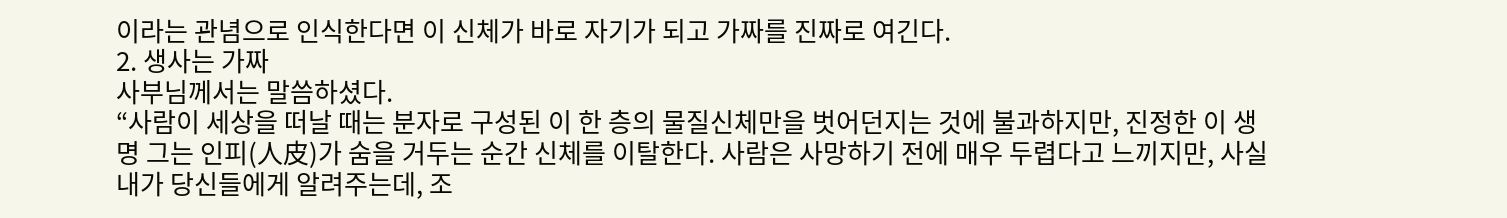이라는 관념으로 인식한다면 이 신체가 바로 자기가 되고 가짜를 진짜로 여긴다.
2. 생사는 가짜
사부님께서는 말씀하셨다.
“사람이 세상을 떠날 때는 분자로 구성된 이 한 층의 물질신체만을 벗어던지는 것에 불과하지만, 진정한 이 생명 그는 인피(人皮)가 숨을 거두는 순간 신체를 이탈한다. 사람은 사망하기 전에 매우 두렵다고 느끼지만, 사실 내가 당신들에게 알려주는데, 조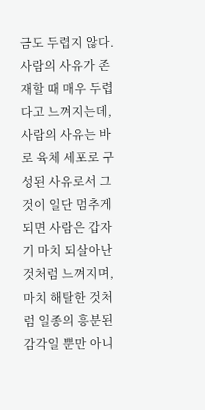금도 두렵지 않다. 사람의 사유가 존재할 때 매우 두렵다고 느껴지는데, 사람의 사유는 바로 육체 세포로 구성된 사유로서 그것이 일단 멈추게 되면 사람은 갑자기 마치 되살아난 것처럼 느껴지며, 마치 해탈한 것처럼 일종의 흥분된 감각일 뿐만 아니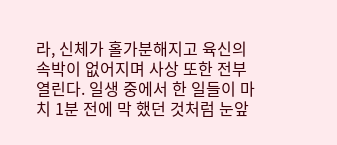라, 신체가 홀가분해지고 육신의 속박이 없어지며 사상 또한 전부 열린다. 일생 중에서 한 일들이 마치 1분 전에 막 했던 것처럼 눈앞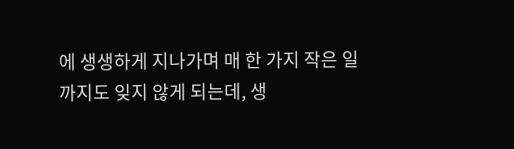에 생생하게 지나가며 매 한 가지 작은 일까지도 잊지 않게 되는데, 생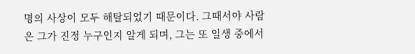명의 사상이 모두 해탈되었기 때문이다. 그때서야 사람은 그가 진정 누구인지 알게 되며, 그는 또 일생 중에서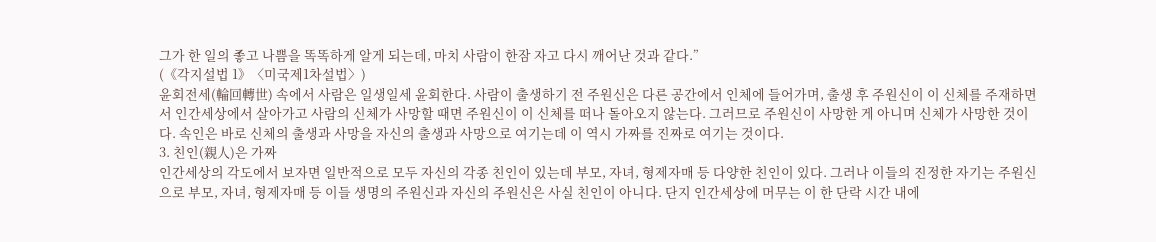그가 한 일의 좋고 나쁨을 똑똑하게 알게 되는데, 마치 사람이 한잠 자고 다시 깨어난 것과 같다.”
(《각지설법 1》〈미국제1차설법〉)
윤회전세(輪回轉世) 속에서 사람은 일생일세 윤회한다. 사람이 출생하기 전 주원신은 다른 공간에서 인체에 들어가며, 출생 후 주원신이 이 신체를 주재하면서 인간세상에서 살아가고 사람의 신체가 사망할 때면 주원신이 이 신체를 떠나 돌아오지 않는다. 그러므로 주원신이 사망한 게 아니며 신체가 사망한 것이다. 속인은 바로 신체의 출생과 사망을 자신의 출생과 사망으로 여기는데 이 역시 가짜를 진짜로 여기는 것이다.
3. 친인(親人)은 가짜
인간세상의 각도에서 보자면 일반적으로 모두 자신의 각종 친인이 있는데 부모, 자녀, 형제자매 등 다양한 친인이 있다. 그러나 이들의 진정한 자기는 주원신으로 부모, 자녀, 형제자매 등 이들 생명의 주원신과 자신의 주원신은 사실 친인이 아니다. 단지 인간세상에 머무는 이 한 단락 시간 내에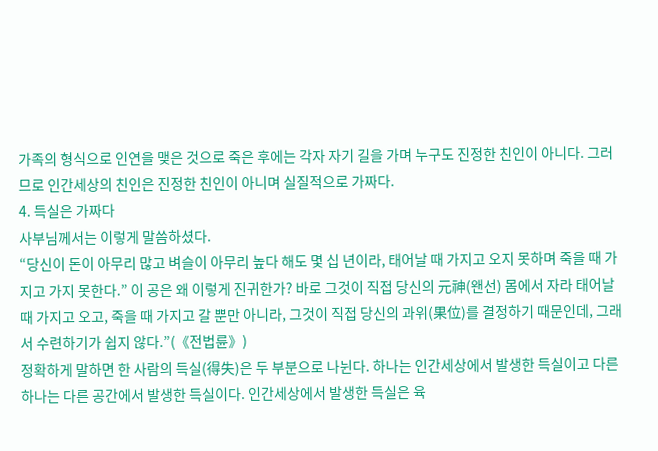가족의 형식으로 인연을 맺은 것으로 죽은 후에는 각자 자기 길을 가며 누구도 진정한 친인이 아니다. 그러므로 인간세상의 친인은 진정한 친인이 아니며 실질적으로 가짜다.
4. 득실은 가짜다
사부님께서는 이렇게 말씀하셨다.
“당신이 돈이 아무리 많고 벼슬이 아무리 높다 해도 몇 십 년이라, 태어날 때 가지고 오지 못하며 죽을 때 가지고 가지 못한다.” 이 공은 왜 이렇게 진귀한가? 바로 그것이 직접 당신의 元神(왠선) 몸에서 자라 태어날 때 가지고 오고, 죽을 때 가지고 갈 뿐만 아니라, 그것이 직접 당신의 과위(果位)를 결정하기 때문인데, 그래서 수련하기가 쉽지 않다.”(《전법륜》)
정확하게 말하면 한 사람의 득실(得失)은 두 부분으로 나뉜다. 하나는 인간세상에서 발생한 득실이고 다른 하나는 다른 공간에서 발생한 득실이다. 인간세상에서 발생한 득실은 육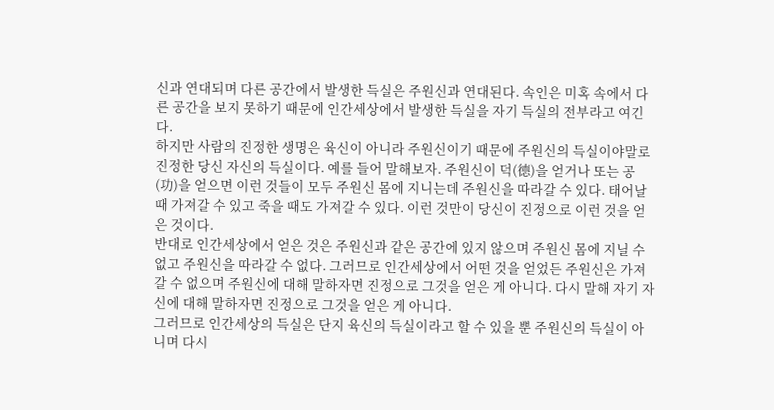신과 연대되며 다른 공간에서 발생한 득실은 주원신과 연대된다. 속인은 미혹 속에서 다른 공간을 보지 못하기 때문에 인간세상에서 발생한 득실을 자기 득실의 전부라고 여긴다.
하지만 사람의 진정한 생명은 육신이 아니라 주원신이기 때문에 주원신의 득실이야말로 진정한 당신 자신의 득실이다. 예를 들어 말해보자. 주원신이 덕(德)을 얻거나 또는 공(功)을 얻으면 이런 것들이 모두 주원신 몸에 지니는데 주원신을 따라갈 수 있다. 태어날 때 가져갈 수 있고 죽을 때도 가져갈 수 있다. 이런 것만이 당신이 진정으로 이런 것을 얻은 것이다.
반대로 인간세상에서 얻은 것은 주원신과 같은 공간에 있지 않으며 주원신 몸에 지닐 수 없고 주원신을 따라갈 수 없다. 그러므로 인간세상에서 어떤 것을 얻었든 주원신은 가져갈 수 없으며 주원신에 대해 말하자면 진정으로 그것을 얻은 게 아니다. 다시 말해 자기 자신에 대해 말하자면 진정으로 그것을 얻은 게 아니다.
그러므로 인간세상의 득실은 단지 육신의 득실이라고 할 수 있을 뿐 주원신의 득실이 아니며 다시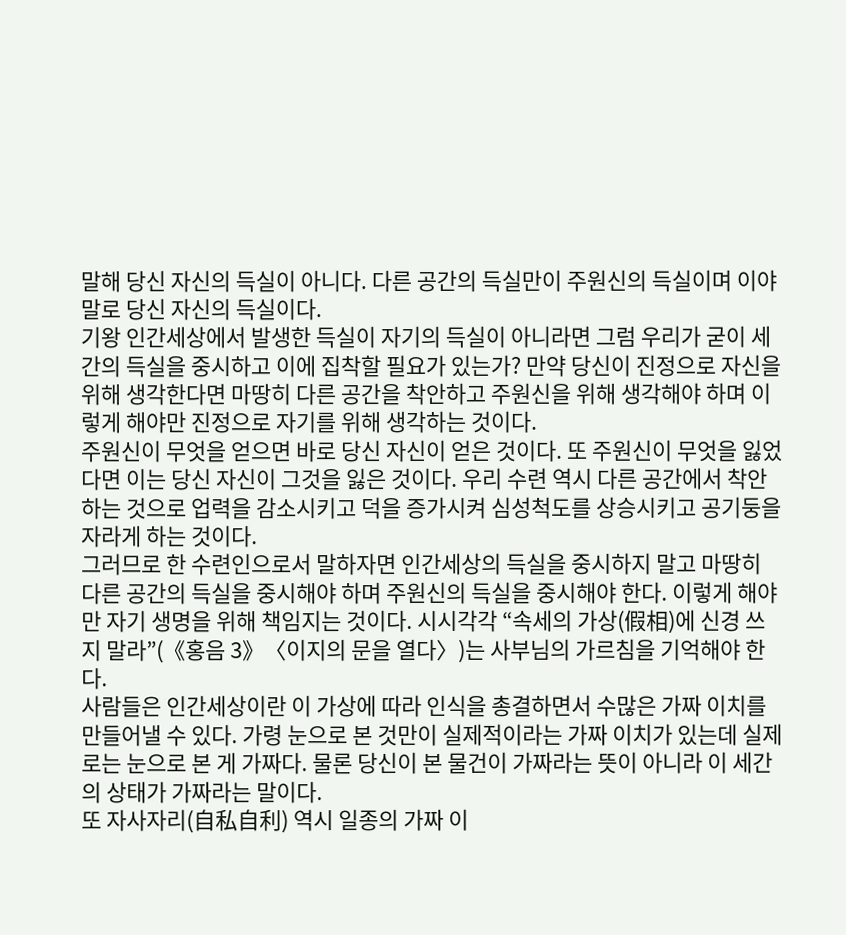말해 당신 자신의 득실이 아니다. 다른 공간의 득실만이 주원신의 득실이며 이야말로 당신 자신의 득실이다.
기왕 인간세상에서 발생한 득실이 자기의 득실이 아니라면 그럼 우리가 굳이 세간의 득실을 중시하고 이에 집착할 필요가 있는가? 만약 당신이 진정으로 자신을 위해 생각한다면 마땅히 다른 공간을 착안하고 주원신을 위해 생각해야 하며 이렇게 해야만 진정으로 자기를 위해 생각하는 것이다.
주원신이 무엇을 얻으면 바로 당신 자신이 얻은 것이다. 또 주원신이 무엇을 잃었다면 이는 당신 자신이 그것을 잃은 것이다. 우리 수련 역시 다른 공간에서 착안하는 것으로 업력을 감소시키고 덕을 증가시켜 심성척도를 상승시키고 공기둥을 자라게 하는 것이다.
그러므로 한 수련인으로서 말하자면 인간세상의 득실을 중시하지 말고 마땅히 다른 공간의 득실을 중시해야 하며 주원신의 득실을 중시해야 한다. 이렇게 해야만 자기 생명을 위해 책임지는 것이다. 시시각각 “속세의 가상(假相)에 신경 쓰지 말라”(《홍음 3》〈이지의 문을 열다〉)는 사부님의 가르침을 기억해야 한다.
사람들은 인간세상이란 이 가상에 따라 인식을 총결하면서 수많은 가짜 이치를 만들어낼 수 있다. 가령 눈으로 본 것만이 실제적이라는 가짜 이치가 있는데 실제로는 눈으로 본 게 가짜다. 물론 당신이 본 물건이 가짜라는 뜻이 아니라 이 세간의 상태가 가짜라는 말이다.
또 자사자리(自私自利) 역시 일종의 가짜 이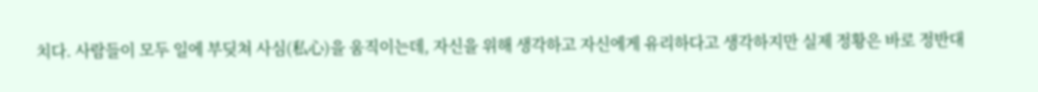치다. 사람들이 모두 일에 부딪쳐 사심(私心)을 움직이는데, 자신을 위해 생각하고 자신에게 유리하다고 생각하지만 실제 정황은 바로 정반대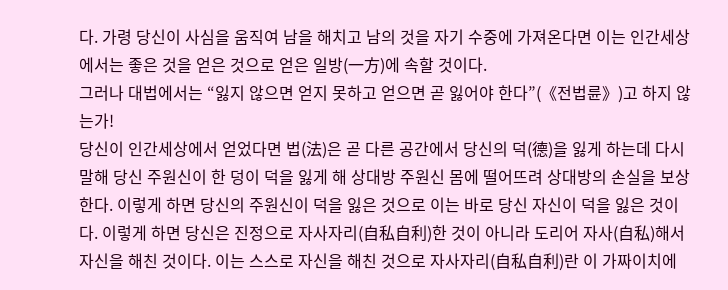다. 가령 당신이 사심을 움직여 남을 해치고 남의 것을 자기 수중에 가져온다면 이는 인간세상에서는 좋은 것을 얻은 것으로 얻은 일방(一方)에 속할 것이다.
그러나 대법에서는 “잃지 않으면 얻지 못하고 얻으면 곧 잃어야 한다”(《전법륜》)고 하지 않는가!
당신이 인간세상에서 얻었다면 법(法)은 곧 다른 공간에서 당신의 덕(德)을 잃게 하는데 다시 말해 당신 주원신이 한 덩이 덕을 잃게 해 상대방 주원신 몸에 떨어뜨려 상대방의 손실을 보상한다. 이렇게 하면 당신의 주원신이 덕을 잃은 것으로 이는 바로 당신 자신이 덕을 잃은 것이다. 이렇게 하면 당신은 진정으로 자사자리(自私自利)한 것이 아니라 도리어 자사(自私)해서 자신을 해친 것이다. 이는 스스로 자신을 해친 것으로 자사자리(自私自利)란 이 가짜이치에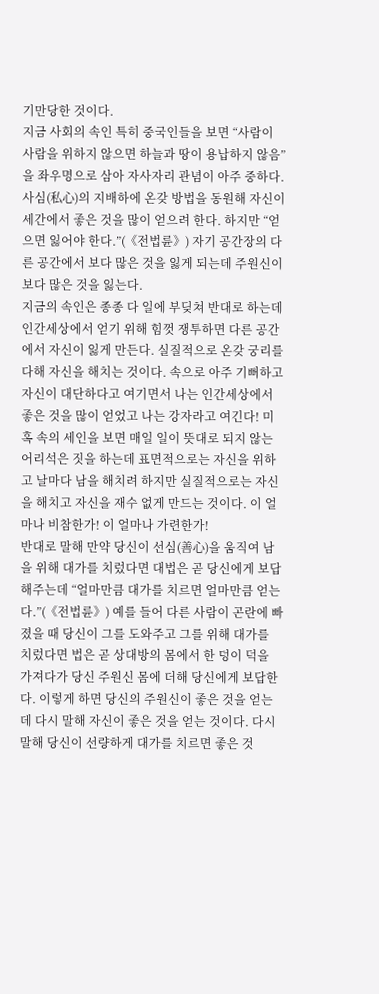기만당한 것이다.
지금 사회의 속인 특히 중국인들을 보면 “사람이 사람을 위하지 않으면 하늘과 땅이 용납하지 않음”을 좌우명으로 삼아 자사자리 관념이 아주 중하다. 사심(私心)의 지배하에 온갖 방법을 동원해 자신이 세간에서 좋은 것을 많이 얻으려 한다. 하지만 “얻으면 잃어야 한다.”(《전법륜》) 자기 공간장의 다른 공간에서 보다 많은 것을 잃게 되는데 주원신이 보다 많은 것을 잃는다.
지금의 속인은 종종 다 일에 부딪쳐 반대로 하는데 인간세상에서 얻기 위해 힘껏 쟁투하면 다른 공간에서 자신이 잃게 만든다. 실질적으로 온갖 궁리를 다해 자신을 해치는 것이다. 속으로 아주 기뻐하고 자신이 대단하다고 여기면서 나는 인간세상에서 좋은 것을 많이 얻었고 나는 강자라고 여긴다! 미혹 속의 세인을 보면 매일 일이 뜻대로 되지 않는 어리석은 짓을 하는데 표면적으로는 자신을 위하고 날마다 남을 해치려 하지만 실질적으로는 자신을 해치고 자신을 재수 없게 만드는 것이다. 이 얼마나 비참한가! 이 얼마나 가련한가!
반대로 말해 만약 당신이 선심(善心)을 움직여 남을 위해 대가를 치렀다면 대법은 곧 당신에게 보답해주는데 “얼마만큼 대가를 치르면 얼마만큼 얻는다.”(《전법륜》) 예를 들어 다른 사람이 곤란에 빠졌을 때 당신이 그를 도와주고 그를 위해 대가를 치렀다면 법은 곧 상대방의 몸에서 한 덩이 덕을 가져다가 당신 주원신 몸에 더해 당신에게 보답한다. 이렇게 하면 당신의 주원신이 좋은 것을 얻는데 다시 말해 자신이 좋은 것을 얻는 것이다. 다시 말해 당신이 선량하게 대가를 치르면 좋은 것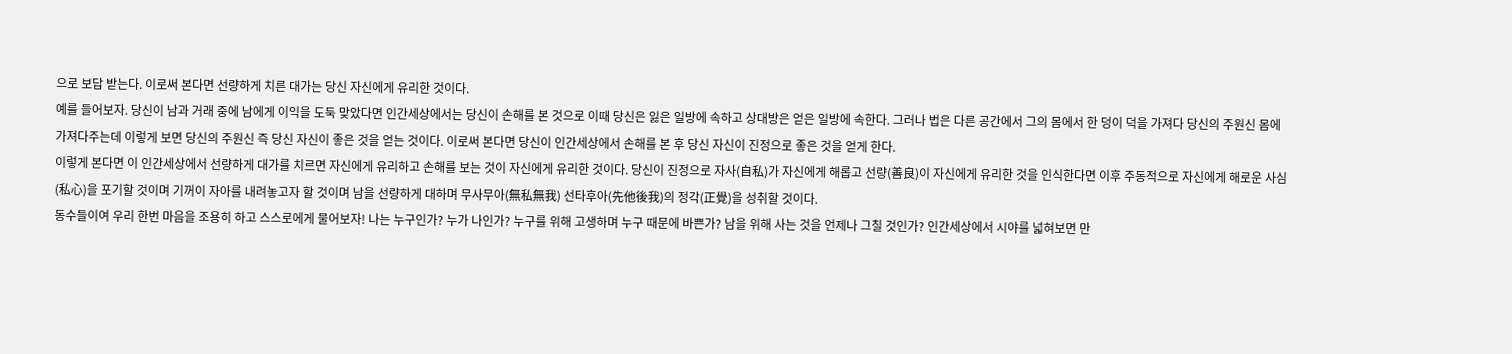으로 보답 받는다. 이로써 본다면 선량하게 치른 대가는 당신 자신에게 유리한 것이다.
예를 들어보자. 당신이 남과 거래 중에 남에게 이익을 도둑 맞았다면 인간세상에서는 당신이 손해를 본 것으로 이때 당신은 잃은 일방에 속하고 상대방은 얻은 일방에 속한다. 그러나 법은 다른 공간에서 그의 몸에서 한 덩이 덕을 가져다 당신의 주원신 몸에 가져다주는데 이렇게 보면 당신의 주원신 즉 당신 자신이 좋은 것을 얻는 것이다. 이로써 본다면 당신이 인간세상에서 손해를 본 후 당신 자신이 진정으로 좋은 것을 얻게 한다.
이렇게 본다면 이 인간세상에서 선량하게 대가를 치르면 자신에게 유리하고 손해를 보는 것이 자신에게 유리한 것이다. 당신이 진정으로 자사(自私)가 자신에게 해롭고 선량(善良)이 자신에게 유리한 것을 인식한다면 이후 주동적으로 자신에게 해로운 사심(私心)을 포기할 것이며 기꺼이 자아를 내려놓고자 할 것이며 남을 선량하게 대하며 무사무아(無私無我) 선타후아(先他後我)의 정각(正覺)을 성취할 것이다.
동수들이여 우리 한번 마음을 조용히 하고 스스로에게 물어보자! 나는 누구인가? 누가 나인가? 누구를 위해 고생하며 누구 때문에 바쁜가? 남을 위해 사는 것을 언제나 그칠 것인가? 인간세상에서 시야를 넓혀보면 만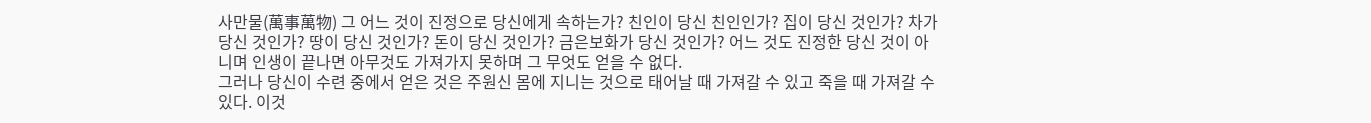사만물(萬事萬物) 그 어느 것이 진정으로 당신에게 속하는가? 친인이 당신 친인인가? 집이 당신 것인가? 차가 당신 것인가? 땅이 당신 것인가? 돈이 당신 것인가? 금은보화가 당신 것인가? 어느 것도 진정한 당신 것이 아니며 인생이 끝나면 아무것도 가져가지 못하며 그 무엇도 얻을 수 없다.
그러나 당신이 수련 중에서 얻은 것은 주원신 몸에 지니는 것으로 태어날 때 가져갈 수 있고 죽을 때 가져갈 수 있다. 이것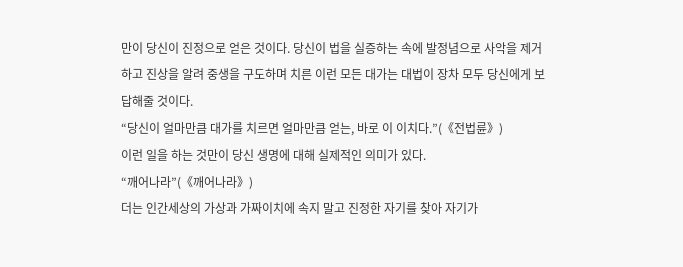만이 당신이 진정으로 얻은 것이다. 당신이 법을 실증하는 속에 발정념으로 사악을 제거하고 진상을 알려 중생을 구도하며 치른 이런 모든 대가는 대법이 장차 모두 당신에게 보답해줄 것이다.
“당신이 얼마만큼 대가를 치르면 얼마만큼 얻는, 바로 이 이치다.”(《전법륜》)
이런 일을 하는 것만이 당신 생명에 대해 실제적인 의미가 있다.
“깨어나라”(《깨어나라》)
더는 인간세상의 가상과 가짜이치에 속지 말고 진정한 자기를 찾아 자기가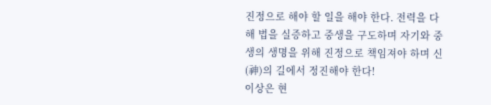진정으로 해야 할 일을 해야 한다. 전력을 다해 법을 실증하고 중생을 구도하며 자기와 중생의 생명을 위해 진정으로 책임져야 하며 신(神)의 길에서 정진해야 한다!
이상은 현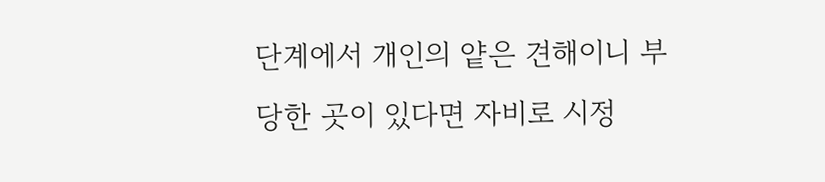단계에서 개인의 얕은 견해이니 부당한 곳이 있다면 자비로 시정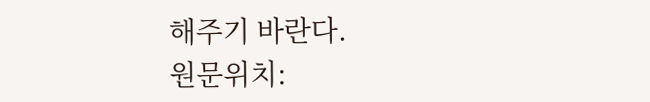해주기 바란다.
원문위치: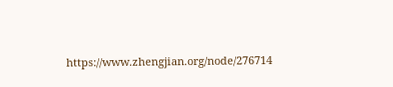https://www.zhengjian.org/node/276714